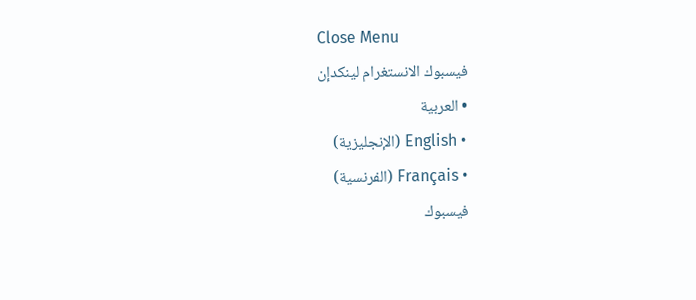Close Menu
    فيسبوك الانستغرام لينكدإن
    • العربية
    • English (الإنجليزية)
    • Français (الفرنسية)
    فيسبوك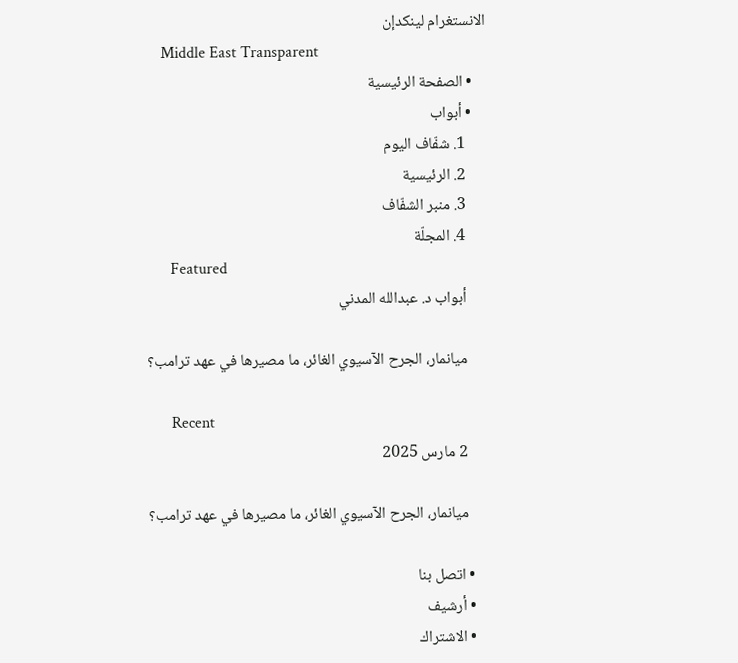الانستغرام لينكدإن
    Middle East Transparent
    • الصفحة الرئيسية
    • أبواب
      1. شفّاف اليوم
      2. الرئيسية
      3. منبر الشفّاف
      4. المجلّة
      Featured
      أبواب د. عبدالله المدني

      ميانمار، الجرح الآسيوي الغائر، ما مصيرها في عهد ترامب؟

      Recent
      2 مارس 2025

      ميانمار، الجرح الآسيوي الغائر، ما مصيرها في عهد ترامب؟

    • اتصل بنا
    • أرشيف
    • الاشتراك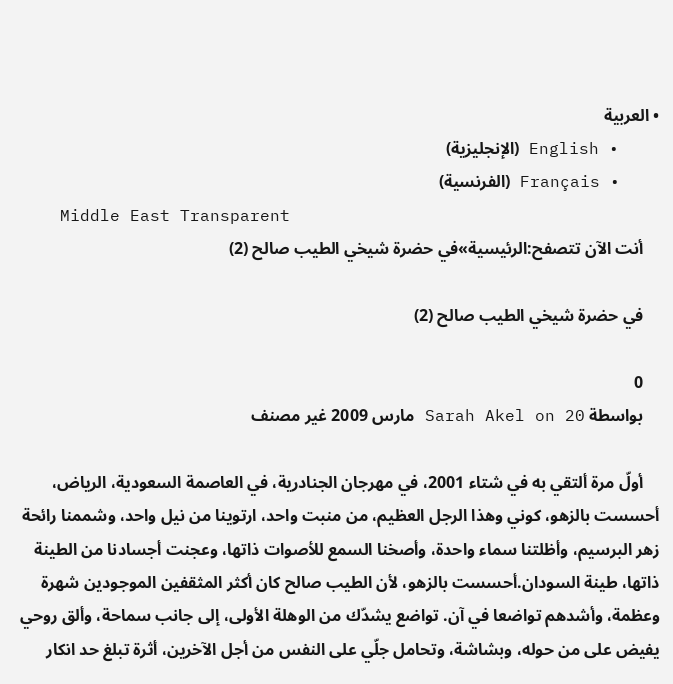• العربية
    • English (الإنجليزية)
    • Français (الفرنسية)
    Middle East Transparent
    أنت الآن تتصفح:الرئيسية»في حضرة شيخي الطيب صالح (2)

    في حضرة شيخي الطيب صالح (2)

    0
    بواسطة Sarah Akel on 20 مارس 2009 غير مصنف

    أولّ مرة ألتقي به في شتاء 2001، في مهرجان الجنادرية، في العاصمة السعودية، الرياض، أحسست بالزهو، كوني وهذا الرجل العظيم، من منبت واحد، ارتوينا من نيل واحد، وشممنا رائحة زهر البرسيم، وأظلتنا سماء واحدة، وأصخنا السمع للأصوات ذاتها، وعجنت أجسادنا من الطينة ذاتها، طينة السودان.أحسست بالزهو، لأن الطيب صالح كان أكثر المثقفين الموجودين شهرة وعظمة، وأشدهم تواضعا في آن. تواضع يشدّك من الوهلة الأولى، إلى جانب سماحة، وألق روحي يفيض على من حوله، وبشاشة، وتحامل جلّي على النفس من أجل الآخرين، أثرة تبلغ حد انكار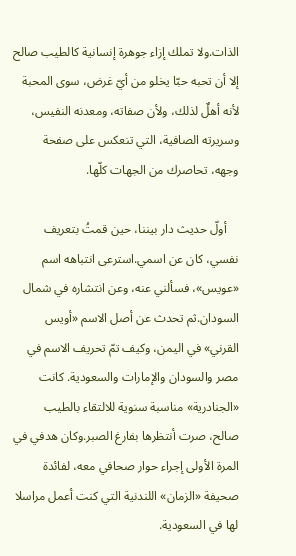الذات.ولا تملك إزاء جوهرة إنسانية كالطيب صالح إلا أن تحبه حبّا يخلو من أيّ غرض، سوى المحبة لأنه أهلٌ لذلك، ولأن صفاته، ومعدنه النفيس، وسريرته الصافية، التي تنعكس على صفحة وجهه، تحاصرك من الجهات كلّها.

    أولّ حديث دار بيننا، حين قمتُ بتعريف نفسي، كان عن اسمي.استرعى انتباهه اسم «عويس»، فسألني عنه، وعن انتشاره في شمال السودان.ثم تحدث عن أصل الاسم «أويس القرني» في اليمن، وكيف تمّ تحريف الاسم في مصر والسودان والإمارات والسعودية. كانت «الجنادرية» مناسبة سنوية للالتقاء بالطيب صالح، صرت أنتظرها بفارغ الصبر.وكان هدفي في المرة الأولى إجراء حوار صحافي معه، لفائدة صحيفة «الزمان» اللندنية التي كنت أعمل مراسلا لها في السعودية.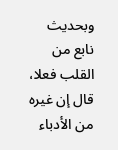وبحديث نابع من القلب فعلا، قال إن غيره من الأدباء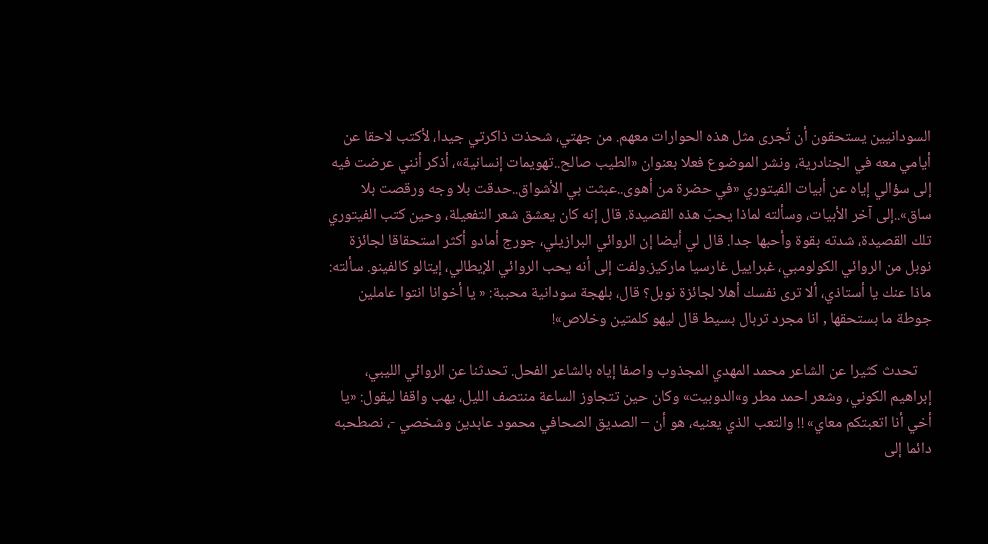السودانيين يستحقون أن تُجرى مثل هذه الحوارات معهم. من جهتي، شحذت ذاكرتي جيدا، لأكتب لاحقا عن أيامي معه في الجنادرية، ونشر الموضوع فعلا بعنوان «الطيب صالح..تهويمات إنسانية»، أذكر أنني عرضت فيه إلى سؤالي إياه عن أبيات الفيتوري «في حضرة من أهوى..عبثت بي الأشواق..حدقت بلا وجه ورقصت بلا ساق»..إلى آخر الأبيات، وسألته لماذا يحبّ هذه القصيدة. قال إنه كان يعشق شعر التفعيلة، وحين كتب الفيتوري تلك القصيدة، شدته بقوة وأحبها جدا. قال لي أيضا إن الروائي البرازيلي، جورج أمادو أكثر استحقاقا لجائزة نوبل من الروائي الكولومبي، غبراييل غارسيا ماركيز.ولفت إلى أنه يحب الروائي الإيطالي، إيتالو كالفينو. سألته: ماذا عنك يا أستاذي، ألا ترى نفسك أهلا لجائزة نوبل؟ قال، بلهجة سودانية محببة: « يا أخوانا انتوا عاملين جوطة ما بستحقها , انا مجرد تربال بسيط قال ليهو كلمتين وخلاص»!

    تحدث كثيرا عن الشاعر محمد المهدي المجذوب واصفا إياه بالشاعر الفحل. تحدثنا عن الروائي الليبي، إبراهيم الكوني، وشعر احمد مطر و»الدوبيت» وكان حين تتجاوز الساعة منتصف الليل، يهب واقفا ليقول: «يا أخي أنا اتعبتكم معاي» !! والتعب الذي يعنيه، هو أن – الصديق الصحافي محمود عابدين وشخصي -، نصطحبه دائما إلى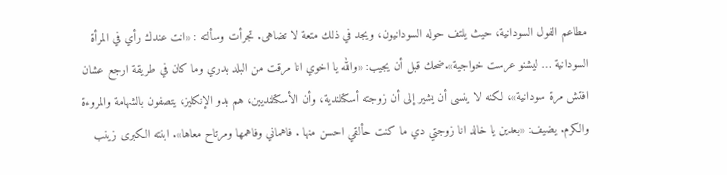مطاعم الفول السودانية، حيث يلتف حوله السودانيون، ويجد في ذلك متعة لا تضاهى. تجرأت وسألته : «انت عندك رأي في المرأة السودانية … ليشنو عرست خواجية».ضحك قبل أن يجيب: «والله يا اخوي انا مرقت من البلد بدري وما كان في طريقة ارجع عشان افتش مرة سودانية»، لكنه لا ينسى أن يشير إلى أن زوجته أسكتلندية، وأن الأسكتلنديين، هم بدو الإنكليز، يتصفون بالشهامة والمروءة والكرم. يضيف: «بعدين يا خالد انا زوجتي دي ما كنت حألقي احسن منها . فاهماني وفاهمها ومرتاح معاها». ابنته الكبرى زينب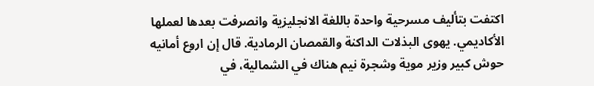اكتفت بتأليف مسرحية واحدة باللغة الانجليزية وانصرفت بعدها لعملها الأكاديمي. يهوى البذلات الداكنة والقمصان الرمادية. قال إن اروع أمانيه حوش كبير وزير موية وشجرة نيم هناك في الشمالية، في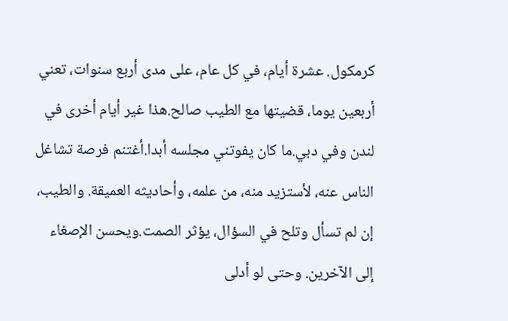كرمكول. عشرة أيام، في كل عام، على مدى أربع سنوات، تعني أربعين يوما، قضيتها مع الطيب صالح.هذا غير أيام أخرى في لندن وفي دبي.ما كان يفوتني مجلسه أبدا.أغتنم فرصة تشاغل الناس عنه، لأستزيد منه، من علمه، وأحاديثه العميقة. والطيب، إن لم تسأل وتلح في السؤال، يؤثر الصمت.ويحسن الإصغاء إلى الآخرين. وحتى لو أدلى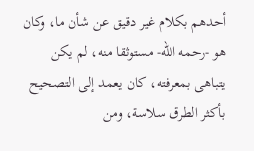أحدهم بكلام غير دقيق عن شأن ما، وكان هو -رحمه الله- مستوثقا منه، لم يكن يتباهى بمعرفته، كان يعمد إلى التصحيح بأكثر الطرق سلاسة، ومن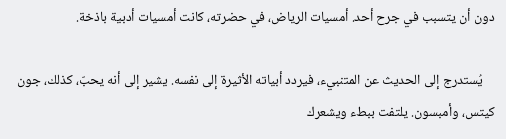دون أن يتسبب في جرح أحد. أمسيات الرياض، في حضرته، كانت أمسيات أدبية باذخة.

    يُستدرج إلى الحديث عن المتنبيء، فيردد أبياته الأثيرة إلى نفسه. يشير إلى أنه يحبّ، كذلك، جون كيتس، وأمبسون. يلتفت ببطء ويشعرك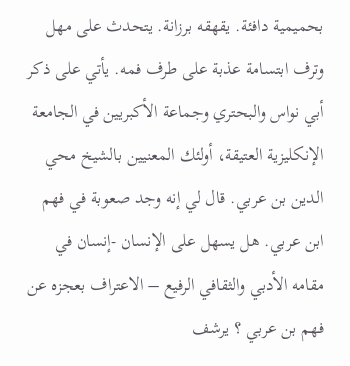بحميمية دافئة. يقهقه برزانة. يتحدث على مهل وترف ابتسامة عذبة على طرف فمه. يأتي على ذكر أبي نواس والبحتري وجماعة الأكبريين في الجامعة الإنكليزية العتيقة، أولئك المعنيين بالشيخ محي الدين بن عربي. قال لي إنه وجد صعوبة في فهم ابن عربي. هل يسهل على الإنسان -إنسان في مقامه الأدبي والثقافي الرفيع – الاعتراف بعجزه عن فهم بن عربي ؟ يرشف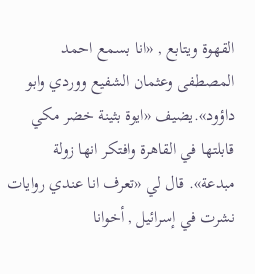القهوة ويتابع , «انا بسمع احمد المصطفى وعثمان الشفيع ووردي وابو داؤود».يضيف «ايوة بثينة خضر مكي قابلتها في القاهرة وافتكر انها زولة مبدعة». قال لي «تعرف انا عندي روايات نشرت في إسرائيل , أخوانا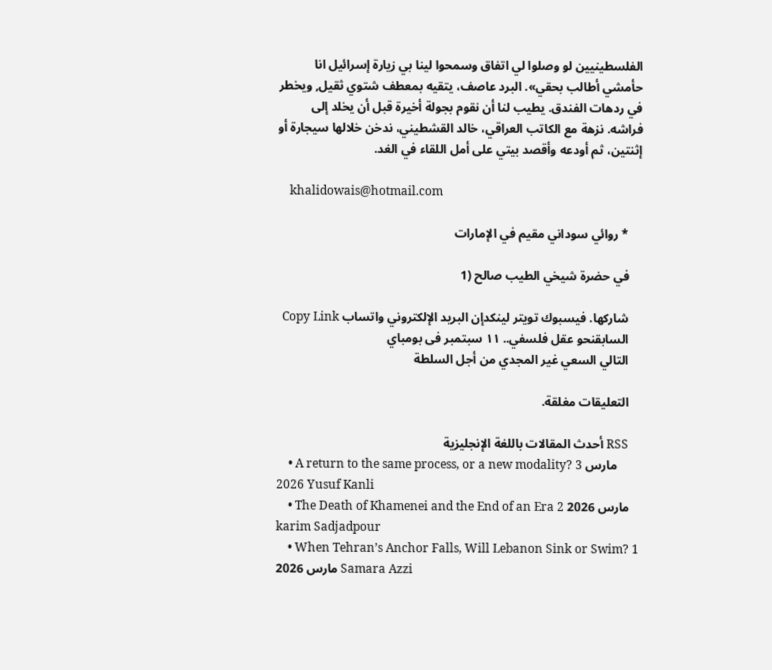الفلسطينيين لو وصلوا لي اتفاق وسمحوا لينا بي زيارة إسرائيل انا حأمشي أطالب بحقي». البرد عاصف، يتقيه بمعطف شتوي ثقيل, ويخطر في ردهات الفندق. يطيب لنا أن نقوم بجولة أخيرة قبل أن يخلد إلى فراشه. نزهة مع الكاتب العراقي، خالد القشطيني، ندخن خلالها سيجارة أو إثنتين، ثم أودعه وأقصد بيتي على أمل اللقاء في الغد.

    khalidowais@hotmail.com

    * روائي سوداني مقيم في الإمارات

    في حضرة شيخي الطيب صالح (1

    شاركها. فيسبوك تويتر لينكدإن البريد الإلكتروني واتساب Copy Link
    السابقنحو عقل فلسفي.. ١١ سبتمبر فى بومباي
    التالي السعي غير المجدي من أجل السلطة

    التعليقات مغلقة.

    RSS أحدث المقالات باللغة الإنجليزية
    • A return to the same process, or a new modality? 3 مارس 2026 Yusuf Kanli
    • The Death of Khamenei and the End of an Era 2 مارس 2026 karim Sadjadpour
    • When Tehran’s Anchor Falls, Will Lebanon Sink or Swim? 1 مارس 2026 Samara Azzi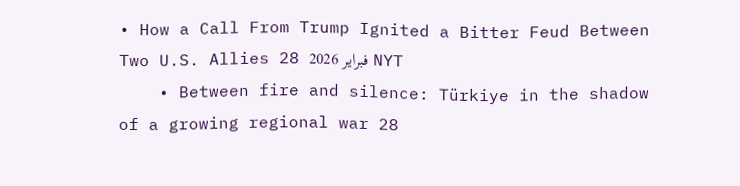• How a Call From Trump Ignited a Bitter Feud Between Two U.S. Allies 28 فبراير 2026 NYT
    • Between fire and silence: Türkiye in the shadow of a growing regional war 28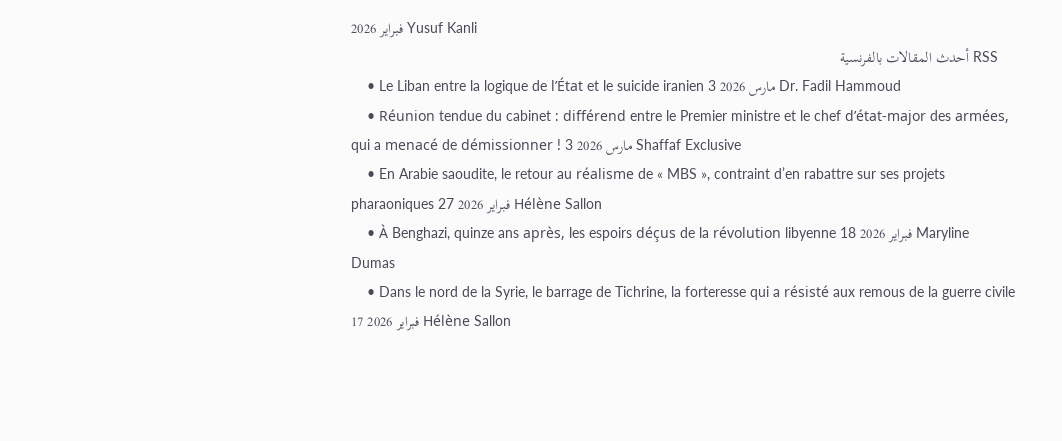فبراير 2026 Yusuf Kanli
    RSS أحدث المقالات بالفرنسية
    • Le Liban entre la logique de l’État et le suicide iranien 3 مارس 2026 Dr. Fadil Hammoud
    • Réunion tendue du cabinet : différend entre le Premier ministre et le chef d’état-major des armées, qui a menacé de démissionner ! 3 مارس 2026 Shaffaf Exclusive
    • En Arabie saoudite, le retour au réalisme de « MBS », contraint d’en rabattre sur ses projets pharaoniques 27 فبراير 2026 Hélène Sallon
    • À Benghazi, quinze ans après, les espoirs déçus de la révolution libyenne 18 فبراير 2026 Maryline Dumas
    • Dans le nord de la Syrie, le barrage de Tichrine, la forteresse qui a résisté aux remous de la guerre civile 17 فبراير 2026 Hélène Sallon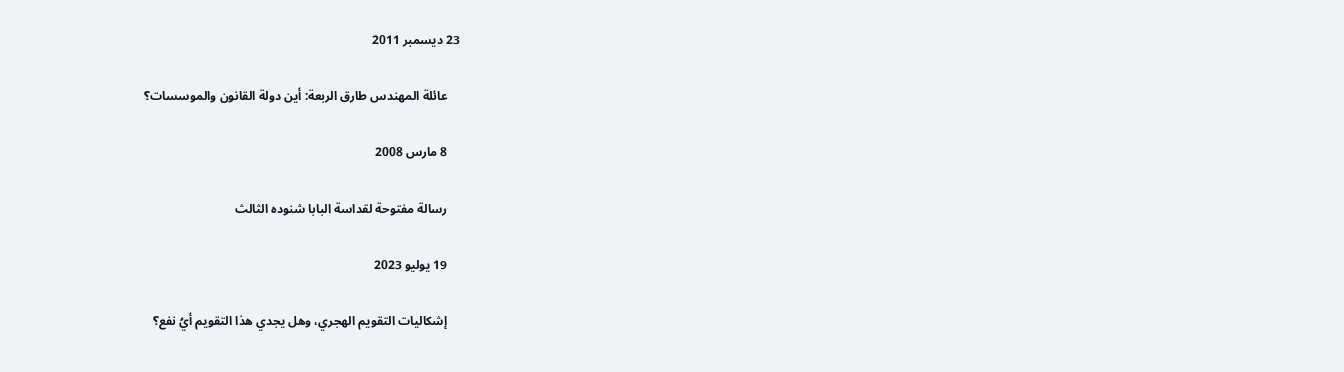23 ديسمبر 2011

    عائلة المهندس طارق الربعة: أين دولة القانون والموسسات؟

    8 مارس 2008

    رسالة مفتوحة لقداسة البابا شنوده الثالث

    19 يوليو 2023

    إشكاليات التقويم الهجري، وهل يجدي هذا التقويم أيُ نفع؟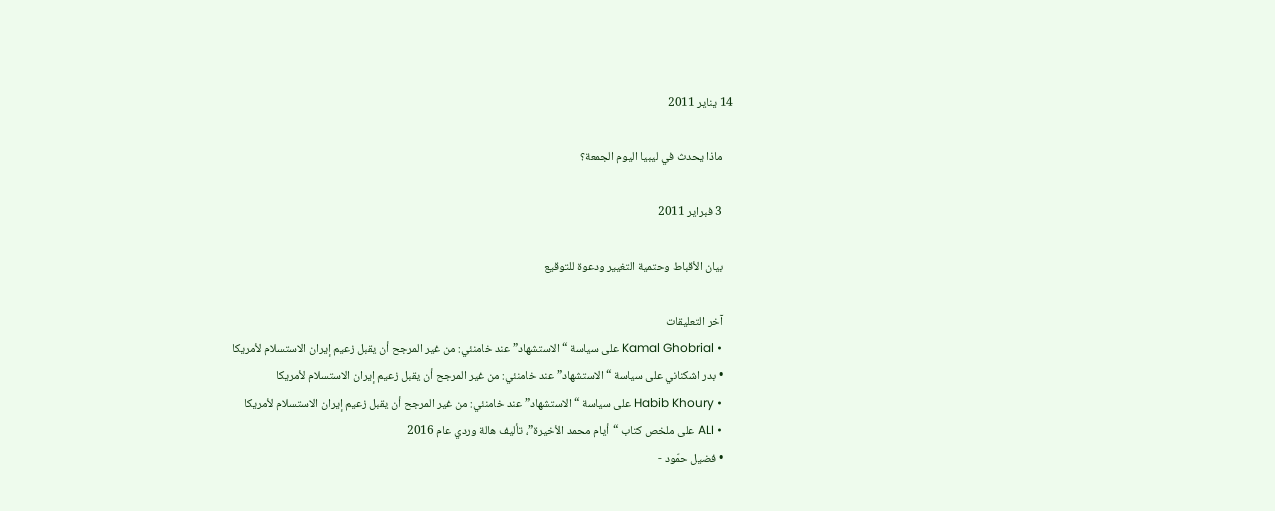14 يناير 2011

    ماذا يحدث في ليبيا اليوم الجمعة؟

    3 فبراير 2011

    بيان الأقباط وحتمية التغيير ودعوة للتوقيع

    آخر التعليقات
    • Kamal Ghobrial على سياسة “الاستشهاد” عند خامنئي: من غير المرجح أن يقبل زعيم إيران الاستسلام لأمريكا
    • بدر اشكناني على سياسة “الاستشهاد” عند خامنئي: من غير المرجح أن يقبل زعيم إيران الاستسلام لأمريكا
    • Habib Khoury على سياسة “الاستشهاد” عند خامنئي: من غير المرجح أن يقبل زعيم إيران الاستسلام لأمريكا
    • ALI على ملخص كتاب “أيام محمد الأخيرة”، تأليف هالة وردي عام 2016
    • فضيل حمّود -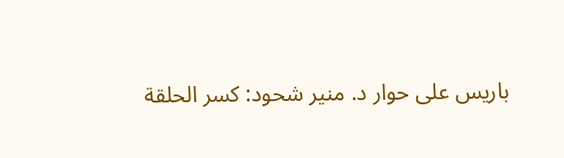باريس على حوار د. منير شحود: كسر الحلقة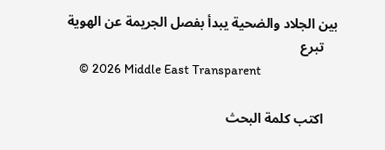بين الجلاد والضحية يبدأ بفصل الجريمة عن الهوية
    تبرع
    © 2026 Middle East Transparent

    اكتب كلمة البحث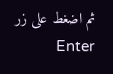ثم اضغط على زر Enter